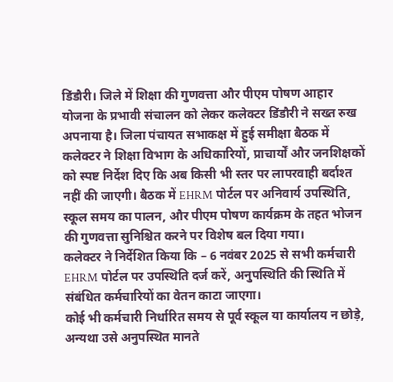डिंडौरी। जिले में शिक्षा की गुणवत्ता और पीएम पोषण आहार योजना के प्रभावी संचालन को लेकर कलेक्टर डिंडौरी ने सख्त रुख अपनाया है। जिला पंचायत सभाकक्ष में हुई समीक्षा बैठक में कलेक्टर ने शिक्षा विभाग के अधिकारियों, प्राचार्यों और जनशिक्षकों को स्पष्ट निर्देश दिए कि अब किसी भी स्तर पर लापरवाही बर्दाश्त नहीं की जाएगी। बैठक में EHRM पोर्टल पर अनिवार्य उपस्थिति, स्कूल समय का पालन, और पीएम पोषण कार्यक्रम के तहत भोजन की गुणवत्ता सुनिश्चित करने पर विशेष बल दिया गया।
कलेक्टर ने निर्देशित किया कि – 6 नवंबर 2025 से सभी कर्मचारी EHRM पोर्टल पर उपस्थिति दर्ज करें, अनुपस्थिति की स्थिति में संबंधित कर्मचारियों का वेतन काटा जाएगा।
कोई भी कर्मचारी निर्धारित समय से पूर्व स्कूल या कार्यालय न छोड़े, अन्यथा उसे अनुपस्थित मानते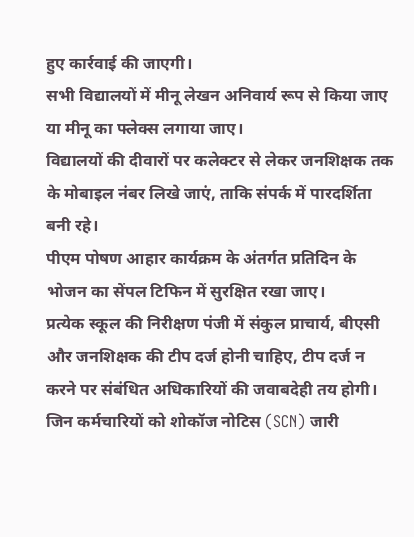हुए कार्रवाई की जाएगी।
सभी विद्यालयों में मीनू लेखन अनिवार्य रूप से किया जाए या मीनू का फ्लेक्स लगाया जाए।
विद्यालयों की दीवारों पर कलेक्टर से लेकर जनशिक्षक तक के मोबाइल नंबर लिखे जाएं, ताकि संपर्क में पारदर्शिता बनी रहे।
पीएम पोषण आहार कार्यक्रम के अंतर्गत प्रतिदिन के भोजन का सेंपल टिफिन में सुरक्षित रखा जाए।
प्रत्येक स्कूल की निरीक्षण पंजी में संकुल प्राचार्य, बीएसी और जनशिक्षक की टीप दर्ज होनी चाहिए, टीप दर्ज न करने पर संबंधित अधिकारियों की जवाबदेही तय होगी।
जिन कर्मचारियों को शोकॉज नोटिस (SCN) जारी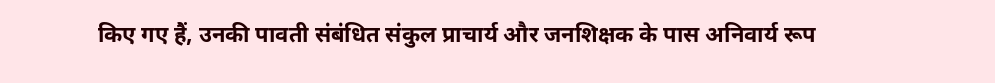किए गए हैं, उनकी पावती संबंधित संकुल प्राचार्य और जनशिक्षक के पास अनिवार्य रूप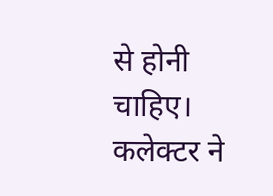से होनी चाहिए। कलेक्टर ने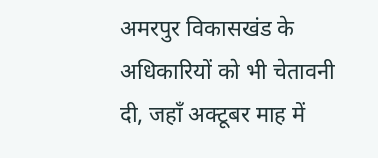अमरपुर विकासखंड के अधिकारियों को भी चेतावनी दी, जहाँ अक्टूबर माह में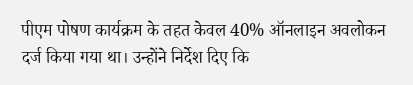पीएम पोषण कार्यक्रम के तहत केवल 40% ऑनलाइन अवलोकन दर्ज किया गया था। उन्होंने निर्देश दिए कि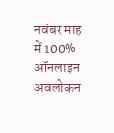नवंबर माह में 100% ऑनलाइन अवलोकन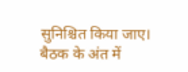सुनिश्चित किया जाए। बैठक के अंत में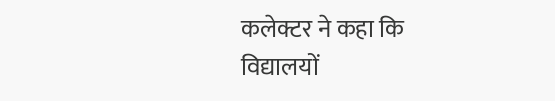कलेक्टर ने कहा कि विद्यालयों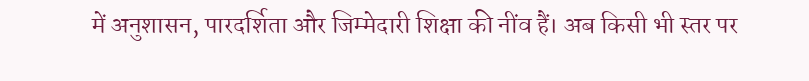में अनुशासन, पारदर्शिता और जिम्मेदारी शिक्षा की नींव हैं। अब किसी भी स्तर पर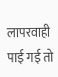लापरवाही पाई गई तो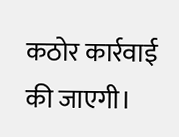कठोर कार्रवाई की जाएगी।